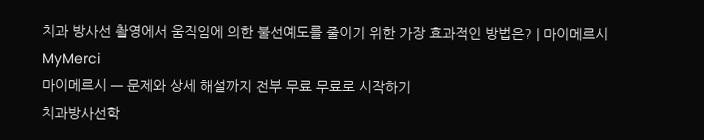치과 방사선 촬영에서 움직임에 의한 불선예도를 줄이기 위한 가장 효과적인 방법은? | 마이메르시 MyMerci
마이메르시 — 문제와 상세 해설까지 전부 무료 무료로 시작하기
치과방사선학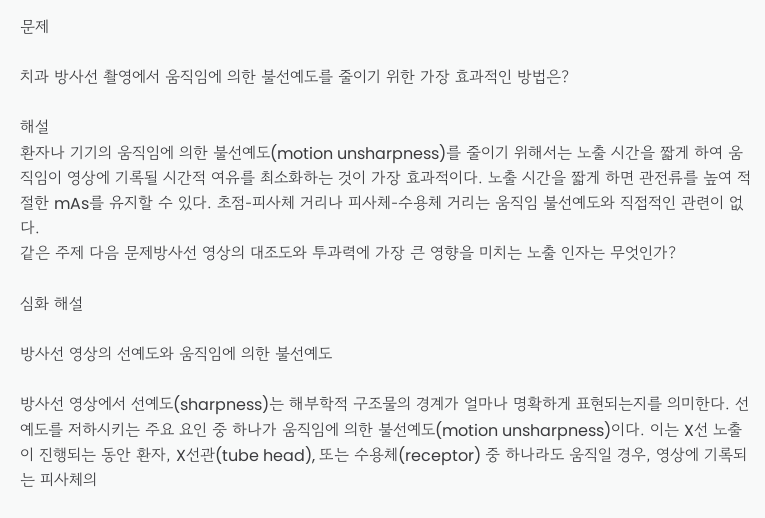문제

치과 방사선 촬영에서 움직임에 의한 불선예도를 줄이기 위한 가장 효과적인 방법은?

해설
환자나 기기의 움직임에 의한 불선예도(motion unsharpness)를 줄이기 위해서는 노출 시간을 짧게 하여 움직임이 영상에 기록될 시간적 여유를 최소화하는 것이 가장 효과적이다. 노출 시간을 짧게 하면 관전류를 높여 적절한 mAs를 유지할 수 있다. 초점-피사체 거리나 피사체-수용체 거리는 움직임 불선예도와 직접적인 관련이 없다.
같은 주제 다음 문제방사선 영상의 대조도와 투과력에 가장 큰 영향을 미치는 노출 인자는 무엇인가?

심화 해설

방사선 영상의 선예도와 움직임에 의한 불선예도

방사선 영상에서 선예도(sharpness)는 해부학적 구조물의 경계가 얼마나 명확하게 표현되는지를 의미한다. 선예도를 저하시키는 주요 요인 중 하나가 움직임에 의한 불선예도(motion unsharpness)이다. 이는 X선 노출이 진행되는 동안 환자, X선관(tube head), 또는 수용체(receptor) 중 하나라도 움직일 경우, 영상에 기록되는 피사체의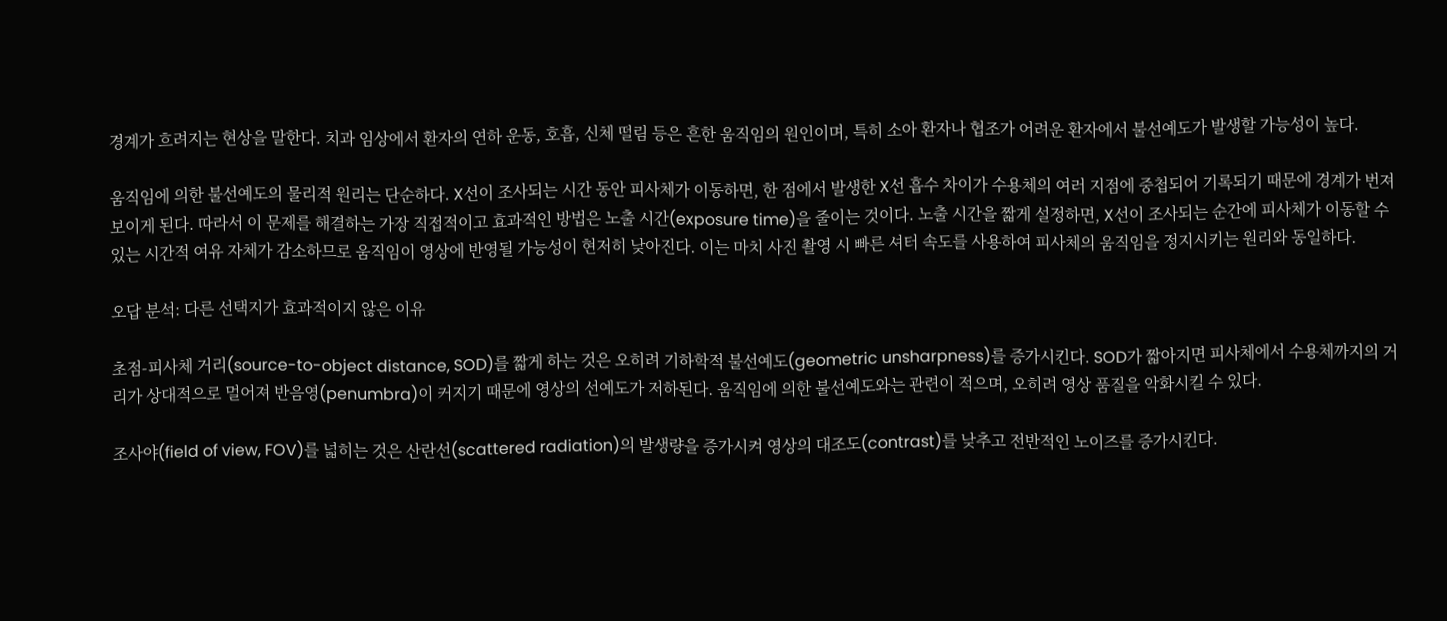경계가 흐려지는 현상을 말한다. 치과 임상에서 환자의 연하 운동, 호흡, 신체 떨림 등은 흔한 움직임의 원인이며, 특히 소아 환자나 협조가 어려운 환자에서 불선예도가 발생할 가능성이 높다.

움직임에 의한 불선예도의 물리적 원리는 단순하다. X선이 조사되는 시간 동안 피사체가 이동하면, 한 점에서 발생한 X선 흡수 차이가 수용체의 여러 지점에 중첩되어 기록되기 때문에 경계가 번져 보이게 된다. 따라서 이 문제를 해결하는 가장 직접적이고 효과적인 방법은 노출 시간(exposure time)을 줄이는 것이다. 노출 시간을 짧게 설정하면, X선이 조사되는 순간에 피사체가 이동할 수 있는 시간적 여유 자체가 감소하므로 움직임이 영상에 반영될 가능성이 현저히 낮아진다. 이는 마치 사진 촬영 시 빠른 셔터 속도를 사용하여 피사체의 움직임을 정지시키는 원리와 동일하다.

오답 분석: 다른 선택지가 효과적이지 않은 이유

초점-피사체 거리(source-to-object distance, SOD)를 짧게 하는 것은 오히려 기하학적 불선예도(geometric unsharpness)를 증가시킨다. SOD가 짧아지면 피사체에서 수용체까지의 거리가 상대적으로 멀어져 반음영(penumbra)이 커지기 때문에 영상의 선예도가 저하된다. 움직임에 의한 불선예도와는 관련이 적으며, 오히려 영상 품질을 악화시킬 수 있다.

조사야(field of view, FOV)를 넓히는 것은 산란선(scattered radiation)의 발생량을 증가시켜 영상의 대조도(contrast)를 낮추고 전반적인 노이즈를 증가시킨다.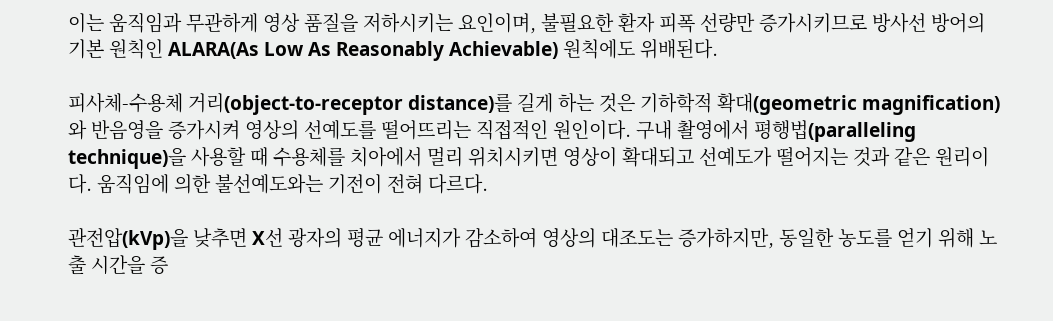이는 움직임과 무관하게 영상 품질을 저하시키는 요인이며, 불필요한 환자 피폭 선량만 증가시키므로 방사선 방어의 기본 원칙인 ALARA(As Low As Reasonably Achievable) 원칙에도 위배된다.

피사체-수용체 거리(object-to-receptor distance)를 길게 하는 것은 기하학적 확대(geometric magnification)와 반음영을 증가시켜 영상의 선예도를 떨어뜨리는 직접적인 원인이다. 구내 촬영에서 평행법(paralleling technique)을 사용할 때 수용체를 치아에서 멀리 위치시키면 영상이 확대되고 선예도가 떨어지는 것과 같은 원리이다. 움직임에 의한 불선예도와는 기전이 전혀 다르다.

관전압(kVp)을 낮추면 X선 광자의 평균 에너지가 감소하여 영상의 대조도는 증가하지만, 동일한 농도를 얻기 위해 노출 시간을 증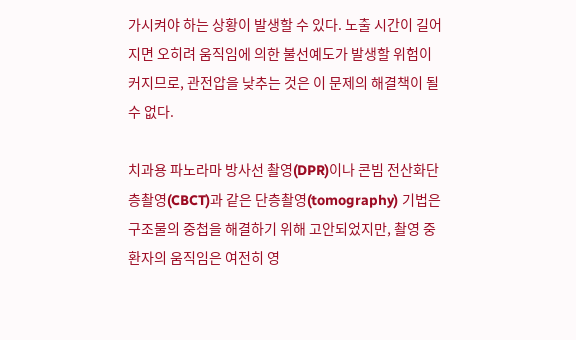가시켜야 하는 상황이 발생할 수 있다. 노출 시간이 길어지면 오히려 움직임에 의한 불선예도가 발생할 위험이 커지므로, 관전압을 낮추는 것은 이 문제의 해결책이 될 수 없다.

치과용 파노라마 방사선 촬영(DPR)이나 콘빔 전산화단층촬영(CBCT)과 같은 단층촬영(tomography) 기법은 구조물의 중첩을 해결하기 위해 고안되었지만, 촬영 중 환자의 움직임은 여전히 영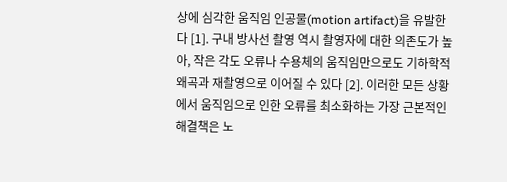상에 심각한 움직임 인공물(motion artifact)을 유발한다 [1]. 구내 방사선 촬영 역시 촬영자에 대한 의존도가 높아, 작은 각도 오류나 수용체의 움직임만으로도 기하학적 왜곡과 재촬영으로 이어질 수 있다 [2]. 이러한 모든 상황에서 움직임으로 인한 오류를 최소화하는 가장 근본적인 해결책은 노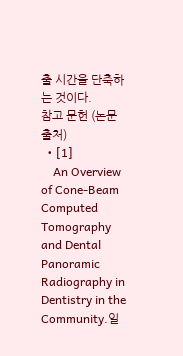출 시간을 단축하는 것이다.
참고 문헌 (논문 출처)
  • [1]
    An Overview of Cone-Beam Computed Tomography and Dental Panoramic Radiography in Dentistry in the Community.일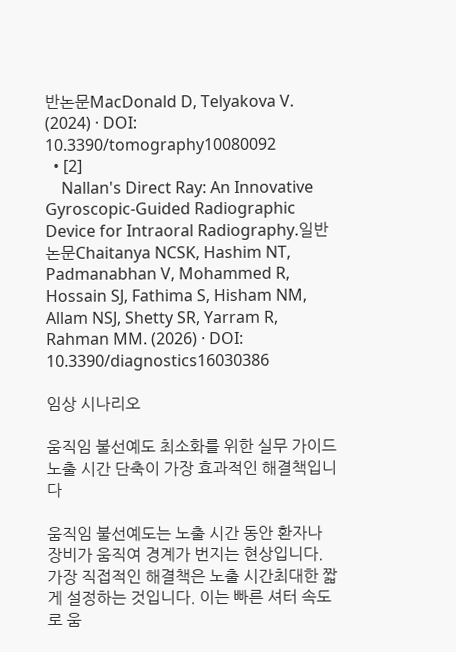반논문MacDonald D, Telyakova V. (2024) · DOI: 10.3390/tomography10080092
  • [2]
    Nallan's Direct Ray: An Innovative Gyroscopic-Guided Radiographic Device for Intraoral Radiography.일반논문Chaitanya NCSK, Hashim NT, Padmanabhan V, Mohammed R, Hossain SJ, Fathima S, Hisham NM, Allam NSJ, Shetty SR, Yarram R, Rahman MM. (2026) · DOI: 10.3390/diagnostics16030386

임상 시나리오

움직임 불선예도 최소화를 위한 실무 가이드노출 시간 단축이 가장 효과적인 해결책입니다

움직임 불선예도는 노출 시간 동안 환자나 장비가 움직여 경계가 번지는 현상입니다. 가장 직접적인 해결책은 노출 시간최대한 짧게 설정하는 것입니다. 이는 빠른 셔터 속도로 움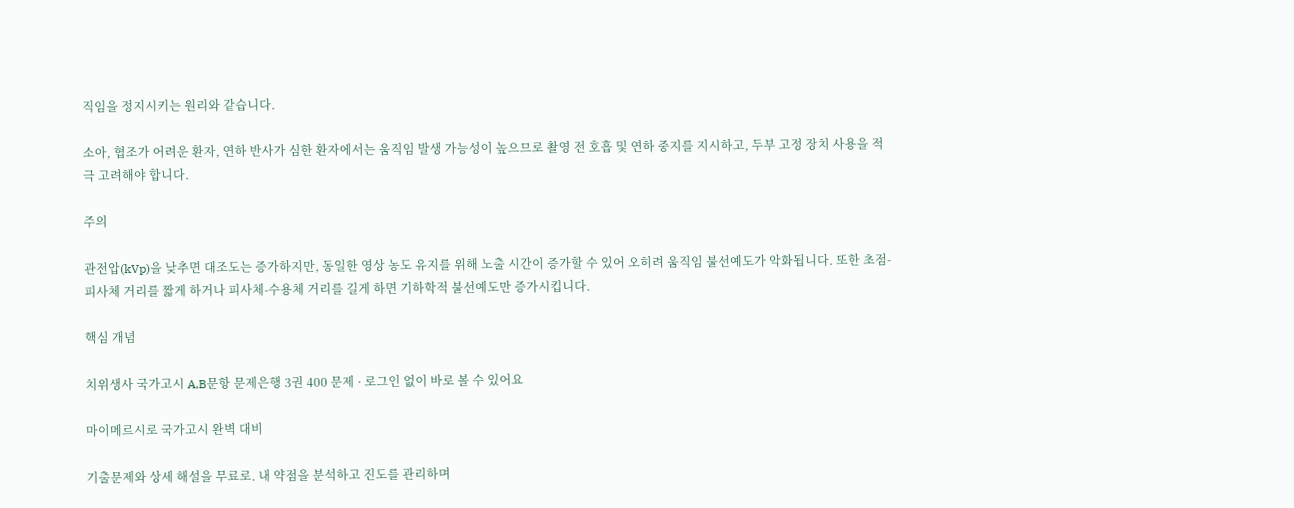직임을 정지시키는 원리와 같습니다.

소아, 협조가 어려운 환자, 연하 반사가 심한 환자에서는 움직임 발생 가능성이 높으므로 촬영 전 호흡 및 연하 중지를 지시하고, 두부 고정 장치 사용을 적극 고려해야 합니다.

주의

관전압(kVp)을 낮추면 대조도는 증가하지만, 동일한 영상 농도 유지를 위해 노출 시간이 증가할 수 있어 오히려 움직임 불선예도가 악화됩니다. 또한 초점-피사체 거리를 짧게 하거나 피사체-수용체 거리를 길게 하면 기하학적 불선예도만 증가시킵니다.

핵심 개념

치위생사 국가고시 A,B문항 문제은행 3권 400 문제 · 로그인 없이 바로 볼 수 있어요

마이메르시로 국가고시 완벽 대비

기출문제와 상세 해설을 무료로. 내 약점을 분석하고 진도를 관리하며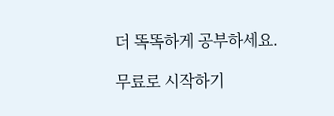더 똑똑하게 공부하세요.

무료로 시작하기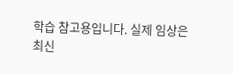학습 참고용입니다. 실제 임상은 최신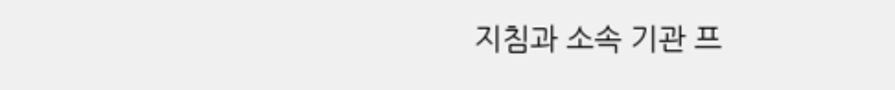지침과 소속 기관 프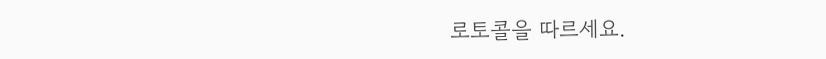로토콜을 따르세요.